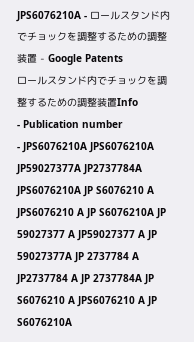JPS6076210A - ロールスタンド内でチョックを調整するための調整装置 - Google Patents
ロールスタンド内でチョックを調整するための調整装置Info
- Publication number
- JPS6076210A JPS6076210A JP59027377A JP2737784A JPS6076210A JP S6076210 A JPS6076210 A JP S6076210A JP 59027377 A JP59027377 A JP 59027377A JP 2737784 A JP2737784 A JP 2737784A JP S6076210 A JPS6076210 A JP S6076210A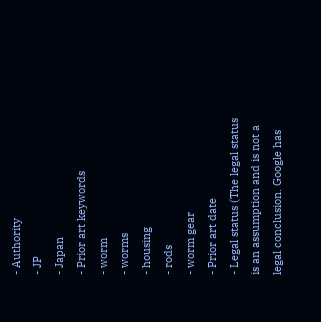- Authority
- JP
- Japan
- Prior art keywords
- worm
- worms
- housing
- rods
- worm gear
- Prior art date
- Legal status (The legal status is an assumption and is not a legal conclusion. Google has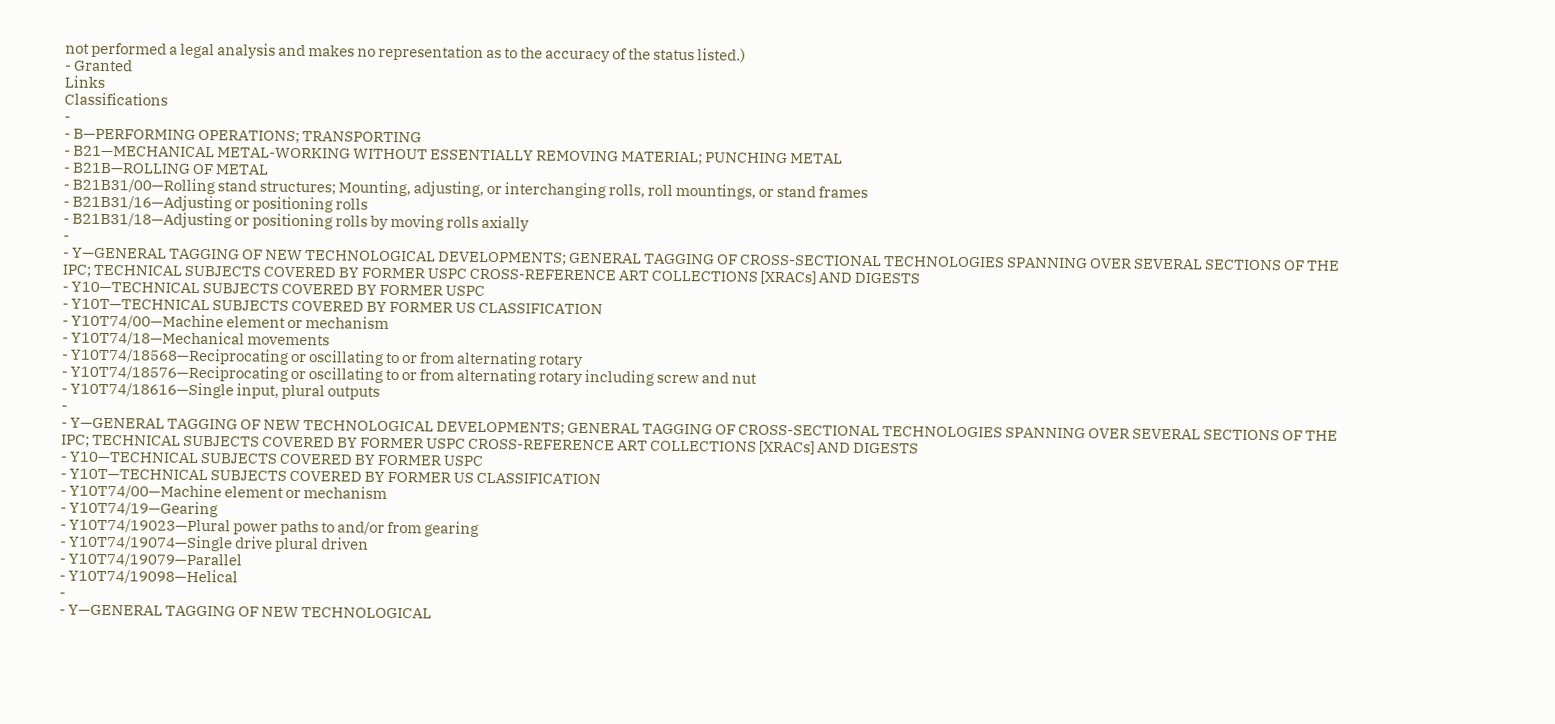not performed a legal analysis and makes no representation as to the accuracy of the status listed.)
- Granted
Links
Classifications
-
- B—PERFORMING OPERATIONS; TRANSPORTING
- B21—MECHANICAL METAL-WORKING WITHOUT ESSENTIALLY REMOVING MATERIAL; PUNCHING METAL
- B21B—ROLLING OF METAL
- B21B31/00—Rolling stand structures; Mounting, adjusting, or interchanging rolls, roll mountings, or stand frames
- B21B31/16—Adjusting or positioning rolls
- B21B31/18—Adjusting or positioning rolls by moving rolls axially
-
- Y—GENERAL TAGGING OF NEW TECHNOLOGICAL DEVELOPMENTS; GENERAL TAGGING OF CROSS-SECTIONAL TECHNOLOGIES SPANNING OVER SEVERAL SECTIONS OF THE IPC; TECHNICAL SUBJECTS COVERED BY FORMER USPC CROSS-REFERENCE ART COLLECTIONS [XRACs] AND DIGESTS
- Y10—TECHNICAL SUBJECTS COVERED BY FORMER USPC
- Y10T—TECHNICAL SUBJECTS COVERED BY FORMER US CLASSIFICATION
- Y10T74/00—Machine element or mechanism
- Y10T74/18—Mechanical movements
- Y10T74/18568—Reciprocating or oscillating to or from alternating rotary
- Y10T74/18576—Reciprocating or oscillating to or from alternating rotary including screw and nut
- Y10T74/18616—Single input, plural outputs
-
- Y—GENERAL TAGGING OF NEW TECHNOLOGICAL DEVELOPMENTS; GENERAL TAGGING OF CROSS-SECTIONAL TECHNOLOGIES SPANNING OVER SEVERAL SECTIONS OF THE IPC; TECHNICAL SUBJECTS COVERED BY FORMER USPC CROSS-REFERENCE ART COLLECTIONS [XRACs] AND DIGESTS
- Y10—TECHNICAL SUBJECTS COVERED BY FORMER USPC
- Y10T—TECHNICAL SUBJECTS COVERED BY FORMER US CLASSIFICATION
- Y10T74/00—Machine element or mechanism
- Y10T74/19—Gearing
- Y10T74/19023—Plural power paths to and/or from gearing
- Y10T74/19074—Single drive plural driven
- Y10T74/19079—Parallel
- Y10T74/19098—Helical
-
- Y—GENERAL TAGGING OF NEW TECHNOLOGICAL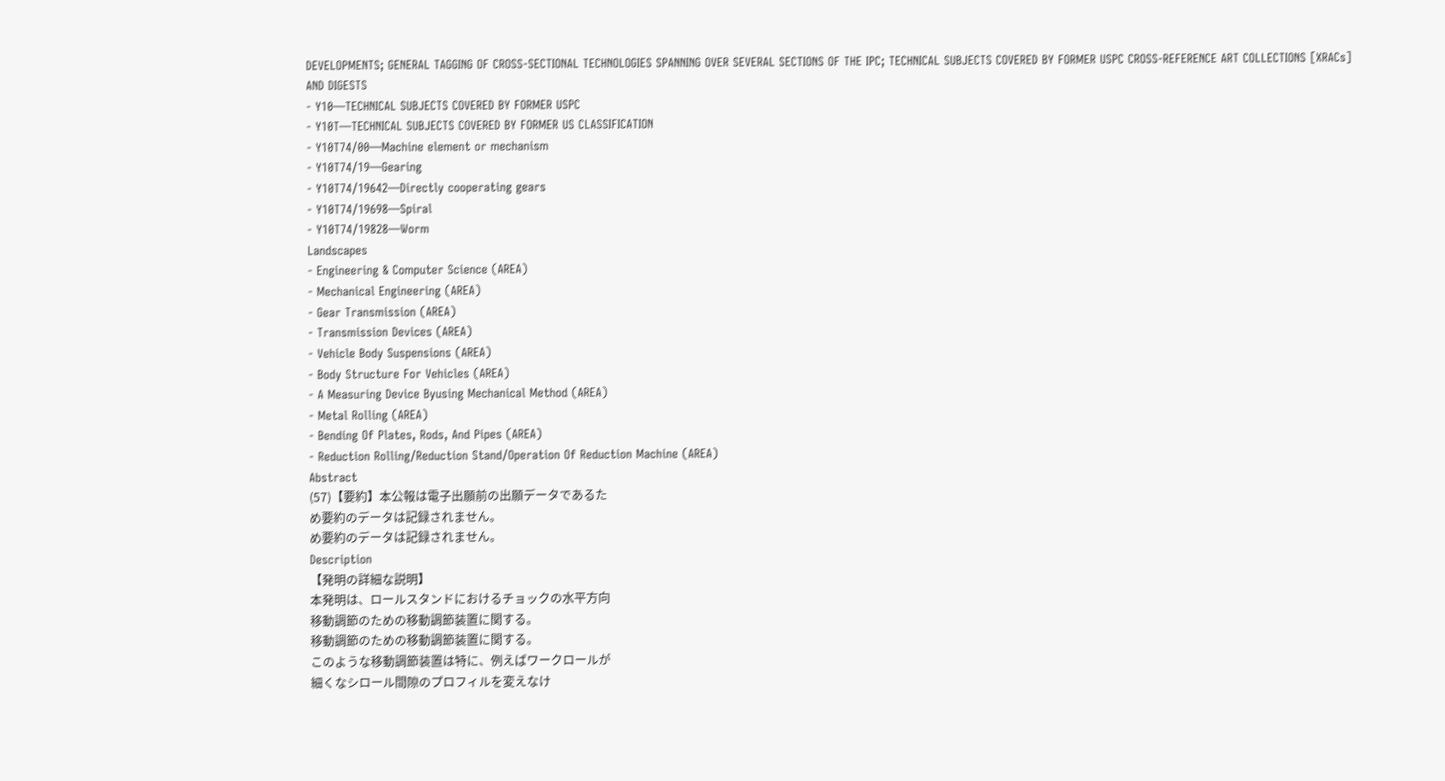DEVELOPMENTS; GENERAL TAGGING OF CROSS-SECTIONAL TECHNOLOGIES SPANNING OVER SEVERAL SECTIONS OF THE IPC; TECHNICAL SUBJECTS COVERED BY FORMER USPC CROSS-REFERENCE ART COLLECTIONS [XRACs] AND DIGESTS
- Y10—TECHNICAL SUBJECTS COVERED BY FORMER USPC
- Y10T—TECHNICAL SUBJECTS COVERED BY FORMER US CLASSIFICATION
- Y10T74/00—Machine element or mechanism
- Y10T74/19—Gearing
- Y10T74/19642—Directly cooperating gears
- Y10T74/19698—Spiral
- Y10T74/19828—Worm
Landscapes
- Engineering & Computer Science (AREA)
- Mechanical Engineering (AREA)
- Gear Transmission (AREA)
- Transmission Devices (AREA)
- Vehicle Body Suspensions (AREA)
- Body Structure For Vehicles (AREA)
- A Measuring Device Byusing Mechanical Method (AREA)
- Metal Rolling (AREA)
- Bending Of Plates, Rods, And Pipes (AREA)
- Reduction Rolling/Reduction Stand/Operation Of Reduction Machine (AREA)
Abstract
(57)【要約】本公報は電子出願前の出願データであるた
め要約のデータは記録されません。
め要約のデータは記録されません。
Description
【発明の詳細な説明】
本発明は、ロールスタンドにおけるチョックの水平方向
移動調節のための移動調節装置に関する。
移動調節のための移動調節装置に関する。
このような移動調節装置は特に、例えばワークロールが
細くなシロール間隙のプロフィルを変えなけ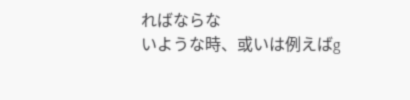ればならな
いような時、或いは例えばg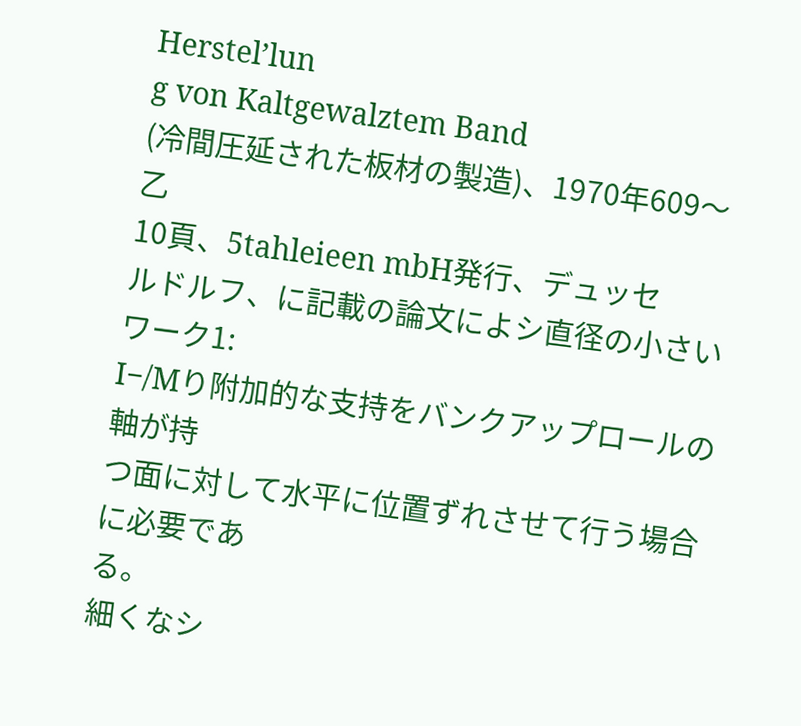Herstel’lun
g von Kaltgewalztem Band
(冷間圧延された板材の製造)、1970年609〜乙
10頁、5tahleieen mbH発行、デュッセ
ルドルフ、に記載の論文によシ直径の小さいワーク1:
I−/Mり附加的な支持をバンクアップロールの軸が持
つ面に対して水平に位置ずれさせて行う場合に必要であ
る。
細くなシ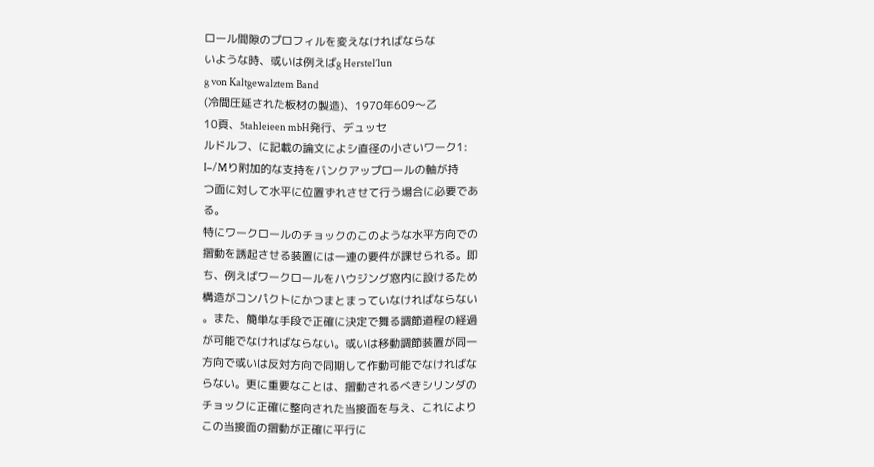ロール間隙のプロフィルを変えなければならな
いような時、或いは例えばg Herstel’lun
g von Kaltgewalztem Band
(冷間圧延された板材の製造)、1970年609〜乙
10頁、5tahleieen mbH発行、デュッセ
ルドルフ、に記載の論文によシ直径の小さいワーク1:
I−/Mり附加的な支持をバンクアップロールの軸が持
つ面に対して水平に位置ずれさせて行う場合に必要であ
る。
特にワークロールのチョックのこのような水平方向での
摺動を誘起させる装置には一連の要件が課せられる。即
ち、例えばワークロールをハウジング窓内に設けるため
構造がコンパクトにかつまとまっていなければならない
。また、簡単な手段で正確に決定で舞る調節道程の経過
が可能でなければならない。或いは移動調節装置が同一
方向で或いは反対方向で同期して作動可能でなければな
らない。更に重要なことは、摺動されるべきシリンダの
チョックに正確に整向された当接面を与え、これにより
この当接面の摺動が正確に平行に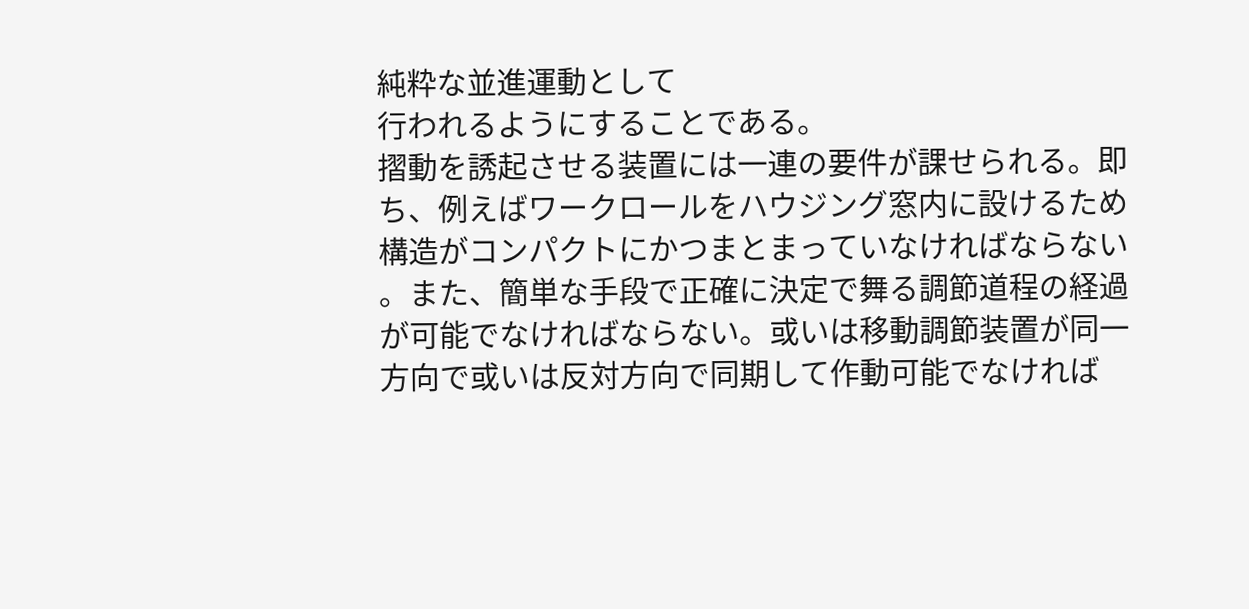純粋な並進運動として
行われるようにすることである。
摺動を誘起させる装置には一連の要件が課せられる。即
ち、例えばワークロールをハウジング窓内に設けるため
構造がコンパクトにかつまとまっていなければならない
。また、簡単な手段で正確に決定で舞る調節道程の経過
が可能でなければならない。或いは移動調節装置が同一
方向で或いは反対方向で同期して作動可能でなければ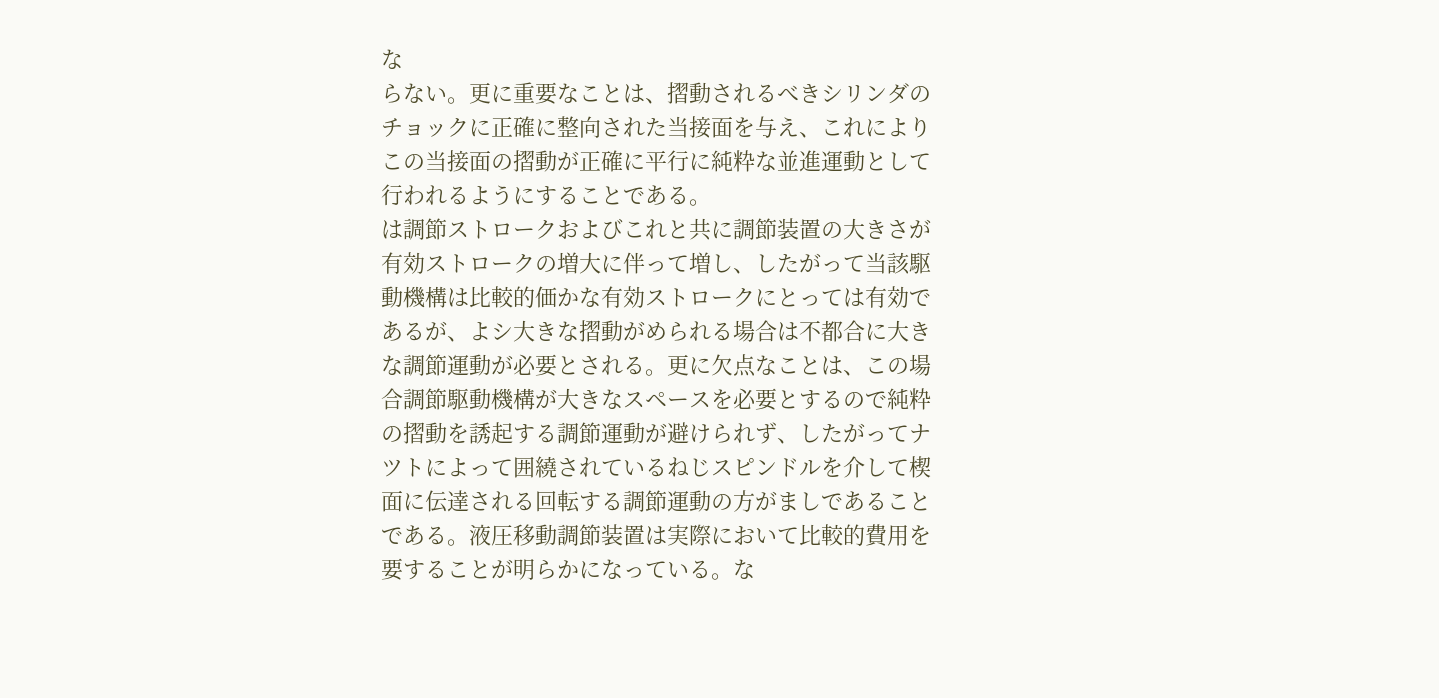な
らない。更に重要なことは、摺動されるべきシリンダの
チョックに正確に整向された当接面を与え、これにより
この当接面の摺動が正確に平行に純粋な並進運動として
行われるようにすることである。
は調節ストロークおよびこれと共に調節装置の大きさが
有効ストロークの増大に伴って増し、したがって当該駆
動機構は比較的価かな有効ストロークにとっては有効で
あるが、よシ大きな摺動がめられる場合は不都合に大き
な調節運動が必要とされる。更に欠点なことは、この場
合調節駆動機構が大きなスペースを必要とするので純粋
の摺動を誘起する調節運動が避けられず、したがってナ
ツトによって囲繞されているねじスピンドルを介して楔
面に伝達される回転する調節運動の方がましであること
である。液圧移動調節装置は実際において比較的費用を
要することが明らかになっている。な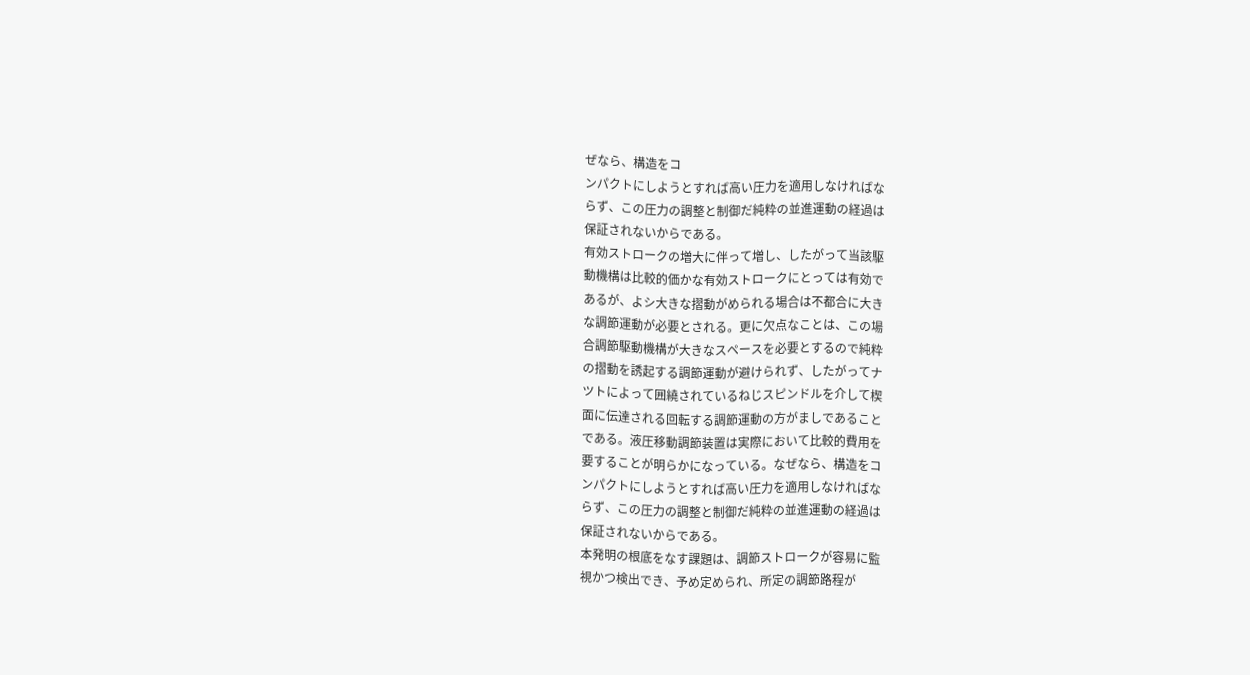ぜなら、構造をコ
ンパクトにしようとすれば高い圧力を適用しなければな
らず、この圧力の調整と制御だ純粋の並進運動の経過は
保証されないからである。
有効ストロークの増大に伴って増し、したがって当該駆
動機構は比較的価かな有効ストロークにとっては有効で
あるが、よシ大きな摺動がめられる場合は不都合に大き
な調節運動が必要とされる。更に欠点なことは、この場
合調節駆動機構が大きなスペースを必要とするので純粋
の摺動を誘起する調節運動が避けられず、したがってナ
ツトによって囲繞されているねじスピンドルを介して楔
面に伝達される回転する調節運動の方がましであること
である。液圧移動調節装置は実際において比較的費用を
要することが明らかになっている。なぜなら、構造をコ
ンパクトにしようとすれば高い圧力を適用しなければな
らず、この圧力の調整と制御だ純粋の並進運動の経過は
保証されないからである。
本発明の根底をなす課題は、調節ストロークが容易に監
視かつ検出でき、予め定められ、所定の調節路程が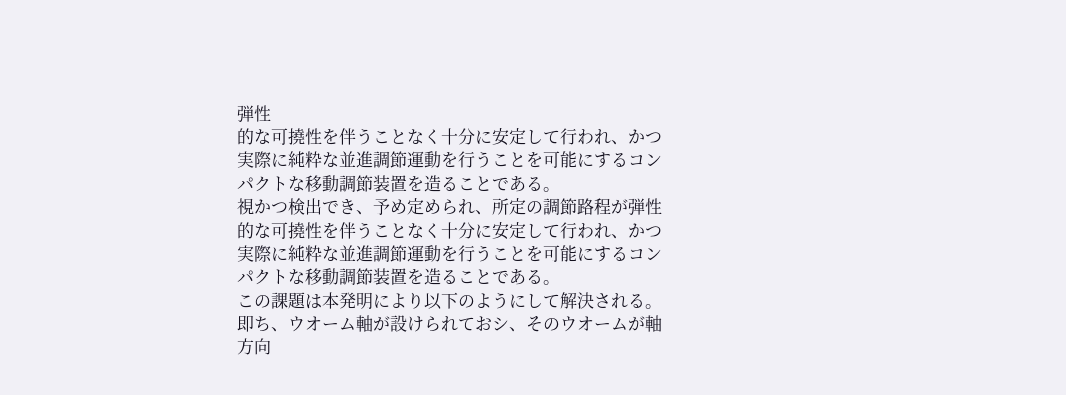弾性
的な可撓性を伴うことなく十分に安定して行われ、かつ
実際に純粋な並進調節運動を行うことを可能にするコン
パクトな移動調節装置を造ることである。
視かつ検出でき、予め定められ、所定の調節路程が弾性
的な可撓性を伴うことなく十分に安定して行われ、かつ
実際に純粋な並進調節運動を行うことを可能にするコン
パクトな移動調節装置を造ることである。
この課題は本発明により以下のようにして解決される。
即ち、ウオーム軸が設けられておシ、そのウオームが軸
方向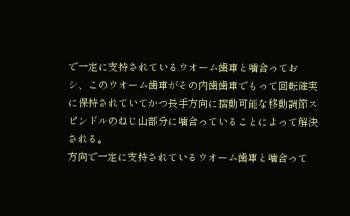で一定に支持されているウオーム歯車と噛合ってお
シ、このウオーム歯車がその内歯歯車でもって回転確実
に保持されていてかつ長手方向に摺動可能な移動調節ス
ピンドルのねじ山部分に噛合っていることによって解決
される。
方向で一定に支持されているウオーム歯車と噛合って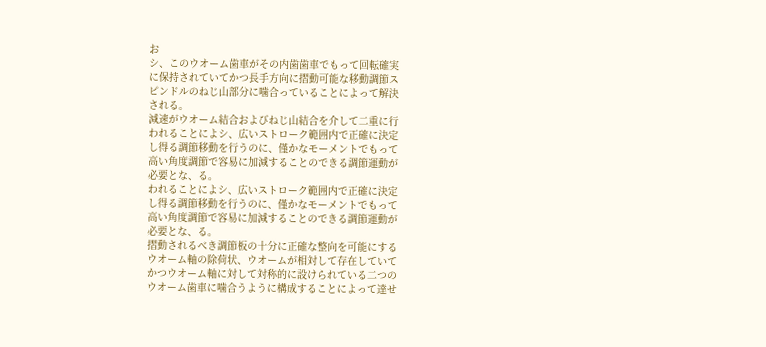お
シ、このウオーム歯車がその内歯歯車でもって回転確実
に保持されていてかつ長手方向に摺動可能な移動調節ス
ピンドルのねじ山部分に噛合っていることによって解決
される。
減速がウオーム結合およびねじ山結合を介して二重に行
われることによシ、広いストローク範囲内で正確に決定
し得る調節移動を行うのに、僅かなモーメントでもって
高い角度調節で容易に加減することのできる調節運動が
必要とな、る。
われることによシ、広いストローク範囲内で正確に決定
し得る調節移動を行うのに、僅かなモーメントでもって
高い角度調節で容易に加減することのできる調節運動が
必要とな、る。
摺動されるべき調節板の十分に正確な整向を可能にする
ウオーム軸の除荷状、ウオームが相対して存在していて
かつウオーム軸に対して対称的に設けられている二つの
ウオーム歯車に噛合うように構成することによって達せ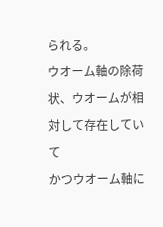られる。
ウオーム軸の除荷状、ウオームが相対して存在していて
かつウオーム軸に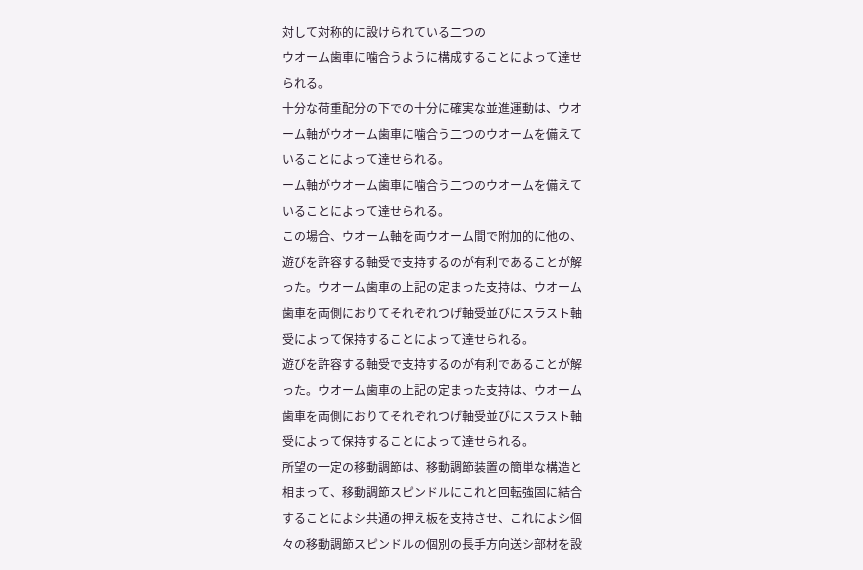対して対称的に設けられている二つの
ウオーム歯車に噛合うように構成することによって達せ
られる。
十分な荷重配分の下での十分に確実な並進運動は、ウオ
ーム軸がウオーム歯車に噛合う二つのウオームを備えて
いることによって達せられる。
ーム軸がウオーム歯車に噛合う二つのウオームを備えて
いることによって達せられる。
この場合、ウオーム軸を両ウオーム間で附加的に他の、
遊びを許容する軸受で支持するのが有利であることが解
った。ウオーム歯車の上記の定まった支持は、ウオーム
歯車を両側におりてそれぞれつげ軸受並びにスラスト軸
受によって保持することによって達せられる。
遊びを許容する軸受で支持するのが有利であることが解
った。ウオーム歯車の上記の定まった支持は、ウオーム
歯車を両側におりてそれぞれつげ軸受並びにスラスト軸
受によって保持することによって達せられる。
所望の一定の移動調節は、移動調節装置の簡単な構造と
相まって、移動調節スピンドルにこれと回転強固に結合
することによシ共通の押え板を支持させ、これによシ個
々の移動調節スピンドルの個別の長手方向送シ部材を設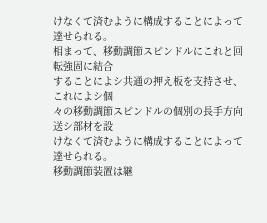けなくて済むように構成することによって達せられる。
相まって、移動調節スピンドルにこれと回転強固に結合
することによシ共通の押え板を支持させ、これによシ個
々の移動調節スピンドルの個別の長手方向送シ部材を設
けなくて済むように構成することによって達せられる。
移動調節装置は継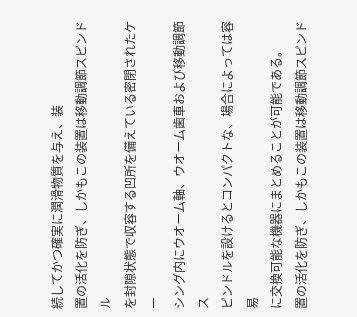続してかつ確実に潤滑物質を与え、装
置の活化を防ぎ、しかもこの装置は移動調節スピンドル
を封隙状態で収容する凹所を備えている密閉されたケー
シング内にウオーム軸、ウオーム歯車および移動調節ス
ピンドルを設けるとコンパクトな、場合によっては容易
に交換可能な機器にまとめることが可能である。
置の活化を防ぎ、しかもこの装置は移動調節スピンド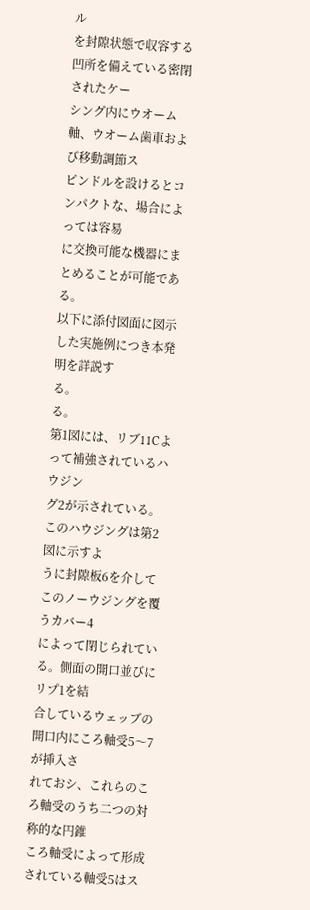ル
を封隙状態で収容する凹所を備えている密閉されたケー
シング内にウオーム軸、ウオーム歯車および移動調節ス
ピンドルを設けるとコンパクトな、場合によっては容易
に交換可能な機器にまとめることが可能である。
以下に添付図面に図示した実施例につき本発明を詳説す
る。
る。
第1図には、リブ11Cよって補強されているハウジン
グ2が示されている。このハウジングは第2図に示すよ
うに封隙板6を介してこのノーウジングを覆うカバー4
によって閉じられている。側面の開口並びにリプ1を結
合しているウェッブの開口内にころ軸受5〜7が挿入さ
れておシ、これらのころ軸受のうち二つの対称的な円錐
ころ軸受によって形成されている軸受5はス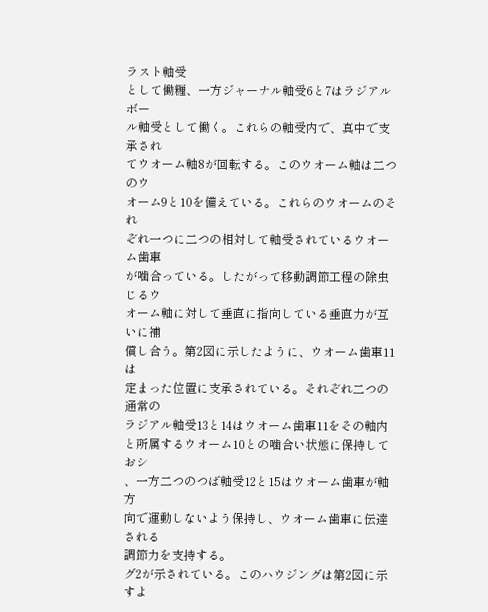ラスト軸受
として働糎、一方ジャーナル軸受6と7はラジアルボー
ル軸受として働く。これらの軸受内で、真中で支承され
てウオーム軸8が回転する。このウオーム軸は二つのウ
オーム9と10を備えている。これらのウオームのそれ
ぞれ一つに二つの相対して軸受されているウオーム歯車
が噛合っている。したがって移動調節工程の除虫じるウ
オーム軸に対して垂直に指向している垂直力が互いに補
償し合う。第2図に示したように、ウオーム歯車11は
定まった位置に支承されている。それぞれ二つの通常の
ラジアル軸受13と14はウオーム歯車11をその軸内
と所属するウオーム10との噛合い状態に保持しておシ
、一方二つのつば軸受12と15はウオーム歯車が軸方
向で運動しないよう保持し、ウオーム歯車に伝達される
調節力を支持する。
グ2が示されている。このハウジングは第2図に示すよ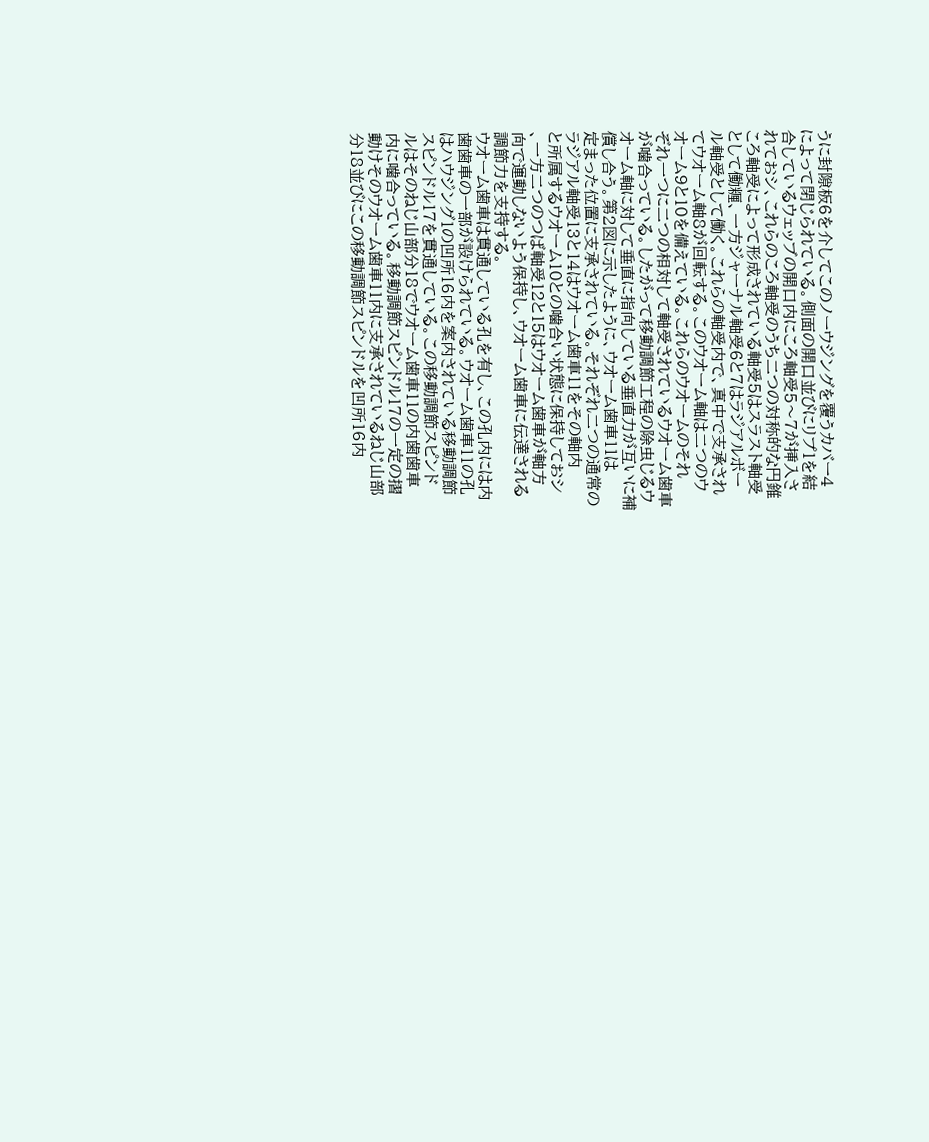うに封隙板6を介してこのノーウジングを覆うカバー4
によって閉じられている。側面の開口並びにリプ1を結
合しているウェッブの開口内にころ軸受5〜7が挿入さ
れておシ、これらのころ軸受のうち二つの対称的な円錐
ころ軸受によって形成されている軸受5はスラスト軸受
として働糎、一方ジャーナル軸受6と7はラジアルボー
ル軸受として働く。これらの軸受内で、真中で支承され
てウオーム軸8が回転する。このウオーム軸は二つのウ
オーム9と10を備えている。これらのウオームのそれ
ぞれ一つに二つの相対して軸受されているウオーム歯車
が噛合っている。したがって移動調節工程の除虫じるウ
オーム軸に対して垂直に指向している垂直力が互いに補
償し合う。第2図に示したように、ウオーム歯車11は
定まった位置に支承されている。それぞれ二つの通常の
ラジアル軸受13と14はウオーム歯車11をその軸内
と所属するウオーム10との噛合い状態に保持しておシ
、一方二つのつば軸受12と15はウオーム歯車が軸方
向で運動しないよう保持し、ウオーム歯車に伝達される
調節力を支持する。
ウオーム歯車は貫通している孔を有し、この孔内には内
歯歯車の一部が設けられている。ウオーム歯車11の孔
はハウジング1の凹所16内を案内されている移動調節
スピンドル17を貫通している。この移動調節スピンド
ルはそのねじ山部分18でウオーム歯車11の内歯歯車
内に噛合っている。移動調節スピンドル17の一定の摺
動けそのウオーム歯車11内に支承されているねじ山部
分18並びにこの移動調節スピンドルを凹所16内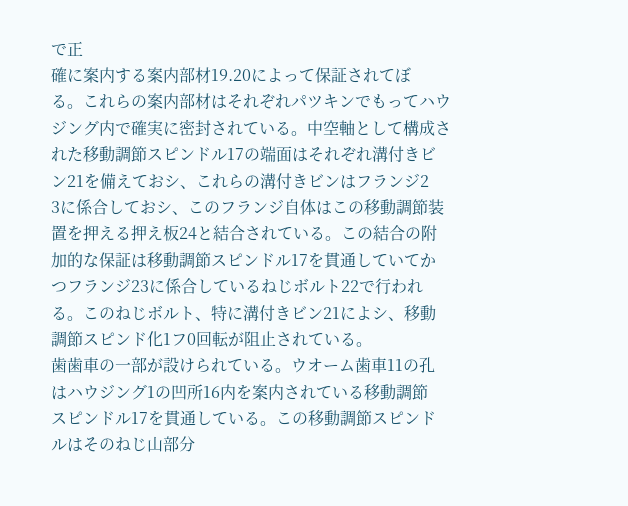で正
確に案内する案内部材19.20によって保証されてぼ
る。これらの案内部材はそれぞれパツキンでもってハウ
ジング内で確実に密封されている。中空軸として構成さ
れた移動調節スピンドル17の端面はそれぞれ溝付きビ
ン21を備えておシ、これらの溝付きビンはフランジ2
3に係合しておシ、このフランジ自体はこの移動調節装
置を押える押え板24と結合されている。この結合の附
加的な保証は移動調節スピンドル17を貫通していてか
つフランジ23に係合しているねじボルト22で行われ
る。このねじボルト、特に溝付きビン21によシ、移動
調節スピンド化1フ0回転が阻止されている。
歯歯車の一部が設けられている。ウオーム歯車11の孔
はハウジング1の凹所16内を案内されている移動調節
スピンドル17を貫通している。この移動調節スピンド
ルはそのねじ山部分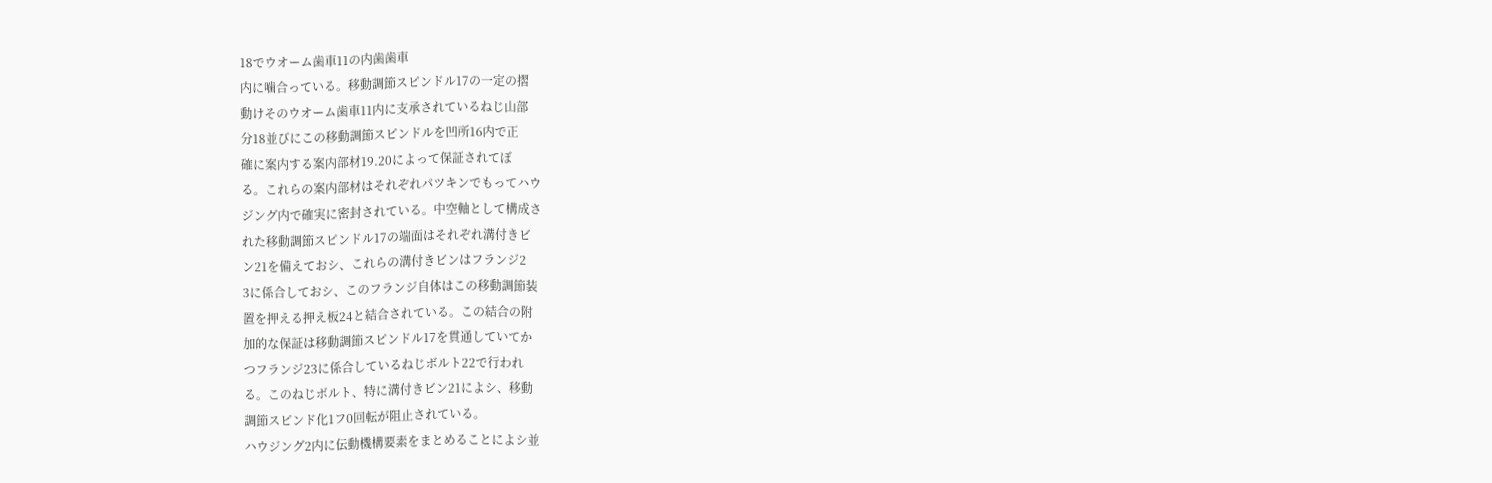18でウオーム歯車11の内歯歯車
内に噛合っている。移動調節スピンドル17の一定の摺
動けそのウオーム歯車11内に支承されているねじ山部
分18並びにこの移動調節スピンドルを凹所16内で正
確に案内する案内部材19.20によって保証されてぼ
る。これらの案内部材はそれぞれパツキンでもってハウ
ジング内で確実に密封されている。中空軸として構成さ
れた移動調節スピンドル17の端面はそれぞれ溝付きビ
ン21を備えておシ、これらの溝付きビンはフランジ2
3に係合しておシ、このフランジ自体はこの移動調節装
置を押える押え板24と結合されている。この結合の附
加的な保証は移動調節スピンドル17を貫通していてか
つフランジ23に係合しているねじボルト22で行われ
る。このねじボルト、特に溝付きビン21によシ、移動
調節スピンド化1フ0回転が阻止されている。
ハウジング2内に伝動機構要素をまとめることによシ並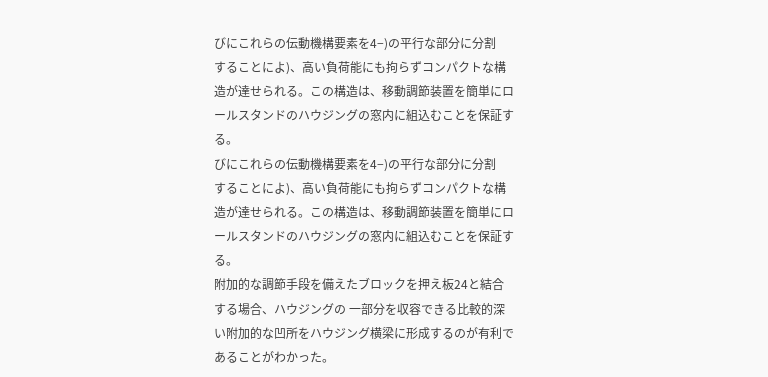びにこれらの伝動機構要素を4−)の平行な部分に分割
することによ)、高い負荷能にも拘らずコンパクトな構
造が達せられる。この構造は、移動調節装置を簡単にロ
ールスタンドのハウジングの窓内に組込むことを保証す
る。
びにこれらの伝動機構要素を4−)の平行な部分に分割
することによ)、高い負荷能にも拘らずコンパクトな構
造が達せられる。この構造は、移動調節装置を簡単にロ
ールスタンドのハウジングの窓内に組込むことを保証す
る。
附加的な調節手段を備えたブロックを押え板24と結合
する場合、ハウジングの 一部分を収容できる比較的深
い附加的な凹所をハウジング横梁に形成するのが有利で
あることがわかった。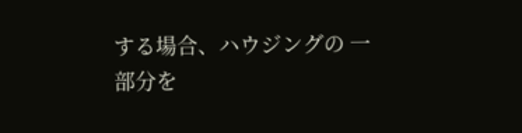する場合、ハウジングの 一部分を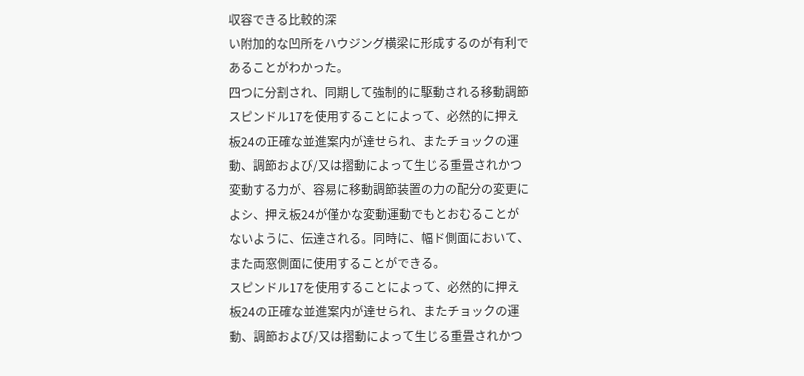収容できる比較的深
い附加的な凹所をハウジング横梁に形成するのが有利で
あることがわかった。
四つに分割され、同期して強制的に駆動される移動調節
スピンドル17を使用することによって、必然的に押え
板24の正確な並進案内が達せられ、またチョックの運
動、調節および/又は摺動によって生じる重畳されかつ
変動する力が、容易に移動調節装置の力の配分の変更に
よシ、押え板24が僅かな変動運動でもとおむることが
ないように、伝達される。同時に、幅ド側面において、
また両窓側面に使用することができる。
スピンドル17を使用することによって、必然的に押え
板24の正確な並進案内が達せられ、またチョックの運
動、調節および/又は摺動によって生じる重畳されかつ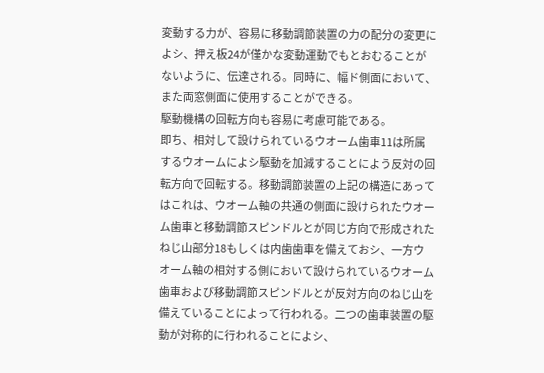変動する力が、容易に移動調節装置の力の配分の変更に
よシ、押え板24が僅かな変動運動でもとおむることが
ないように、伝達される。同時に、幅ド側面において、
また両窓側面に使用することができる。
駆動機構の回転方向も容易に考慮可能である。
即ち、相対して設けられているウオーム歯車11は所属
するウオームによシ駆動を加減することによう反対の回
転方向で回転する。移動調節装置の上記の構造にあって
はこれは、ウオーム軸の共通の側面に設けられたウオー
ム歯車と移動調節スピンドルとが同じ方向で形成された
ねじ山部分18もしくは内歯歯車を備えておシ、一方ウ
オーム軸の相対する側において設けられているウオーム
歯車および移動調節スピンドルとが反対方向のねじ山を
備えていることによって行われる。二つの歯車装置の駆
動が対称的に行われることによシ、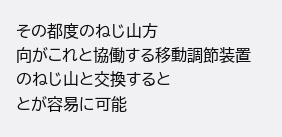その都度のねじ山方
向がこれと協働する移動調節装置のねじ山と交換すると
とが容易に可能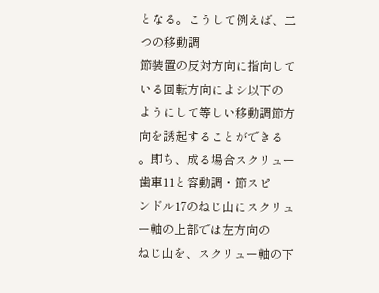となる。こうして例えば、二つの移動調
節装置の反対方向に指向している回転方向によシ以下の
ようにして等しい移動調節方向を誘起することができる
。即ち、成る場合スクリュー歯車11と容動調・節スピ
ンドル17のねじ山にスクリュー軸の上部では左方向の
ねじ山を、スクリュー軸の下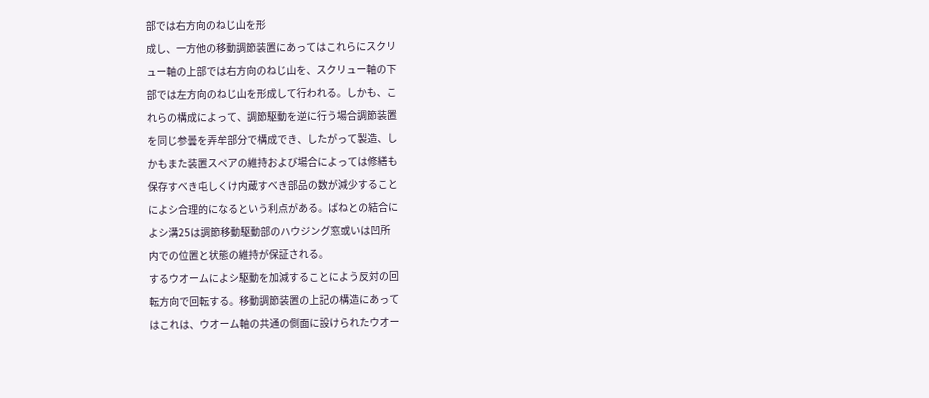部では右方向のねじ山を形
成し、一方他の移動調節装置にあってはこれらにスクリ
ュー軸の上部では右方向のねじ山を、スクリュー軸の下
部では左方向のねじ山を形成して行われる。しかも、こ
れらの構成によって、調節駆動を逆に行う場合調節装置
を同じ参曇を弄牟部分で構成でき、したがって製造、し
かもまた装置スペアの維持および場合によっては修繕も
保存すべき屯しくけ内蔵すべき部品の数が減少すること
によシ合理的になるという利点がある。ばねとの結合に
よシ溝25は調節移動駆動部のハウジング窓或いは凹所
内での位置と状態の維持が保証される。
するウオームによシ駆動を加減することによう反対の回
転方向で回転する。移動調節装置の上記の構造にあって
はこれは、ウオーム軸の共通の側面に設けられたウオー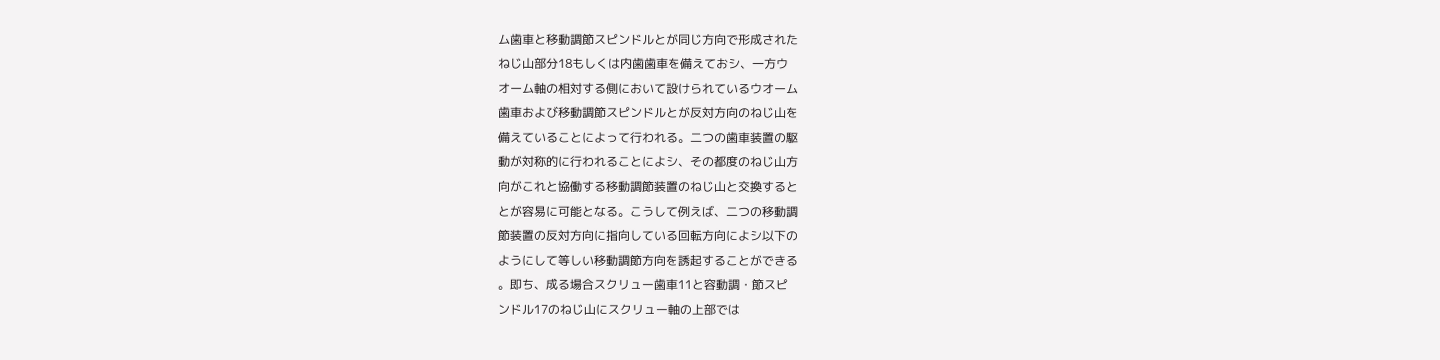ム歯車と移動調節スピンドルとが同じ方向で形成された
ねじ山部分18もしくは内歯歯車を備えておシ、一方ウ
オーム軸の相対する側において設けられているウオーム
歯車および移動調節スピンドルとが反対方向のねじ山を
備えていることによって行われる。二つの歯車装置の駆
動が対称的に行われることによシ、その都度のねじ山方
向がこれと協働する移動調節装置のねじ山と交換すると
とが容易に可能となる。こうして例えば、二つの移動調
節装置の反対方向に指向している回転方向によシ以下の
ようにして等しい移動調節方向を誘起することができる
。即ち、成る場合スクリュー歯車11と容動調・節スピ
ンドル17のねじ山にスクリュー軸の上部では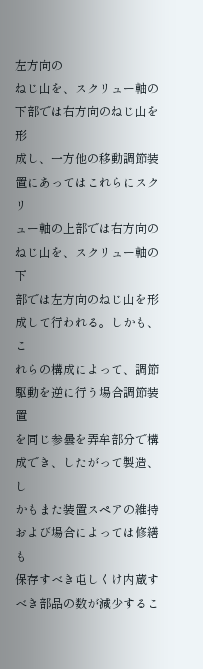左方向の
ねじ山を、スクリュー軸の下部では右方向のねじ山を形
成し、一方他の移動調節装置にあってはこれらにスクリ
ュー軸の上部では右方向のねじ山を、スクリュー軸の下
部では左方向のねじ山を形成して行われる。しかも、こ
れらの構成によって、調節駆動を逆に行う場合調節装置
を同じ参曇を弄牟部分で構成でき、したがって製造、し
かもまた装置スペアの維持および場合によっては修繕も
保存すべき屯しくけ内蔵すべき部品の数が減少するこ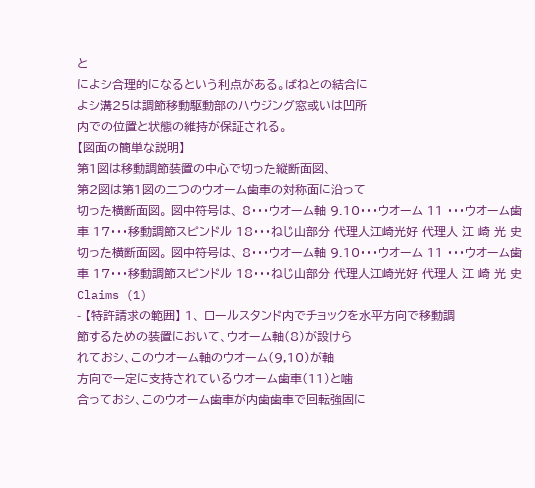と
によシ合理的になるという利点がある。ばねとの結合に
よシ溝25は調節移動駆動部のハウジング窓或いは凹所
内での位置と状態の維持が保証される。
【図面の簡単な説明】
第1図は移動調節装置の中心で切った縦断面図、
第2図は第1図の二つのウオーム歯車の対称面に沿って
切った横断面図。 図中符号は、 8・・・ウオーム軸 9.10・・・ウオーム 11 ・・・ウオーム歯車 17・・・移動調節スピンドル 18・・・ねじ山部分 代理人江崎光好 代理人 江 崎 光 史
切った横断面図。 図中符号は、 8・・・ウオーム軸 9.10・・・ウオーム 11 ・・・ウオーム歯車 17・・・移動調節スピンドル 18・・・ねじ山部分 代理人江崎光好 代理人 江 崎 光 史
Claims (1)
- 【特許請求の範囲】 1、 ロールスタンド内でチョックを水平方向で移動調
節するための装置において、ウオーム軸(8)が設けら
れておシ、このウオーム軸のウオーム(9,10)が軸
方向で一定に支持されているウオーム歯車(11)と噛
合っておシ、このウオーム歯車が内歯歯車で回転強固に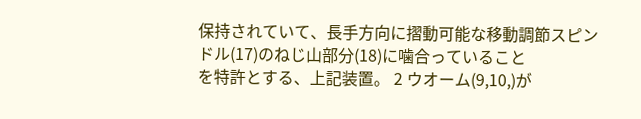保持されていて、長手方向に摺動可能な移動調節スピン
ドル(17)のねじ山部分(18)に噛合っていること
を特許とする、上記装置。 2 ウオーム(9,10,)が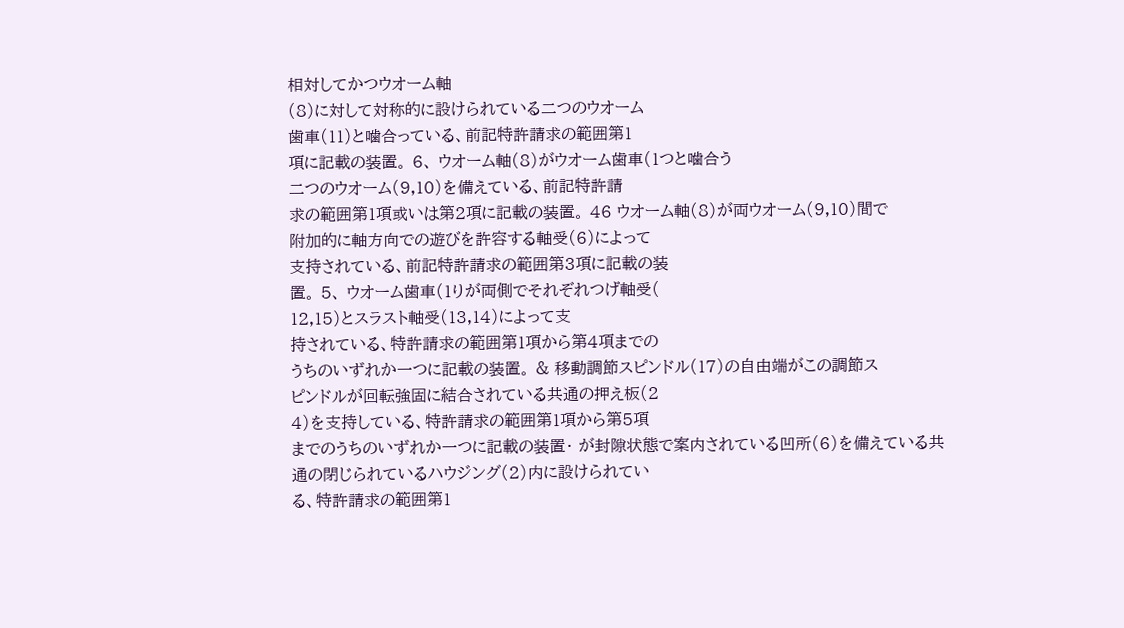相対してかつウオーム軸
(8)に対して対称的に設けられている二つのウオーム
歯車(11)と噛合っている、前記特許請求の範囲第1
項に記載の装置。 6、 ウオーム軸(8)がウオーム歯車(1つと噛合う
二つのウオーム(9,10)を備えている、前記特許請
求の範囲第1項或いは第2項に記載の装置。 46 ウオーム軸(8)が両ウオーム(9,10)間で
附加的に軸方向での遊びを許容する軸受(6)によって
支持されている、前記特許請求の範囲第3項に記載の装
置。 5、 ウオーム歯車(1りが両側でそれぞれつげ軸受(
12,15)とスラスト軸受(13,14)によって支
持されている、特許請求の範囲第1項から第4項までの
うちのいずれか一つに記載の装置。 & 移動調節スピンドル(17)の自由端がこの調節ス
ピンドルが回転強固に結合されている共通の押え板(2
4)を支持している、特許請求の範囲第1項から第5項
までのうちのいずれか一つに記載の装置・ が封隙状態で案内されている凹所(6)を備えている共
通の閉じられているハウジング(2)内に設けられてい
る、特許請求の範囲第1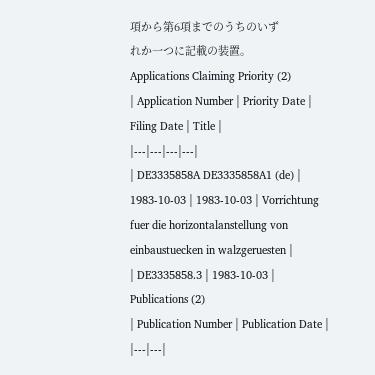項から第6項までのうちのいず
れか一つに記載の装置。
Applications Claiming Priority (2)
| Application Number | Priority Date | Filing Date | Title |
|---|---|---|---|
| DE3335858A DE3335858A1 (de) | 1983-10-03 | 1983-10-03 | Vorrichtung fuer die horizontalanstellung von einbaustuecken in walzgeruesten |
| DE3335858.3 | 1983-10-03 |
Publications (2)
| Publication Number | Publication Date |
|---|---|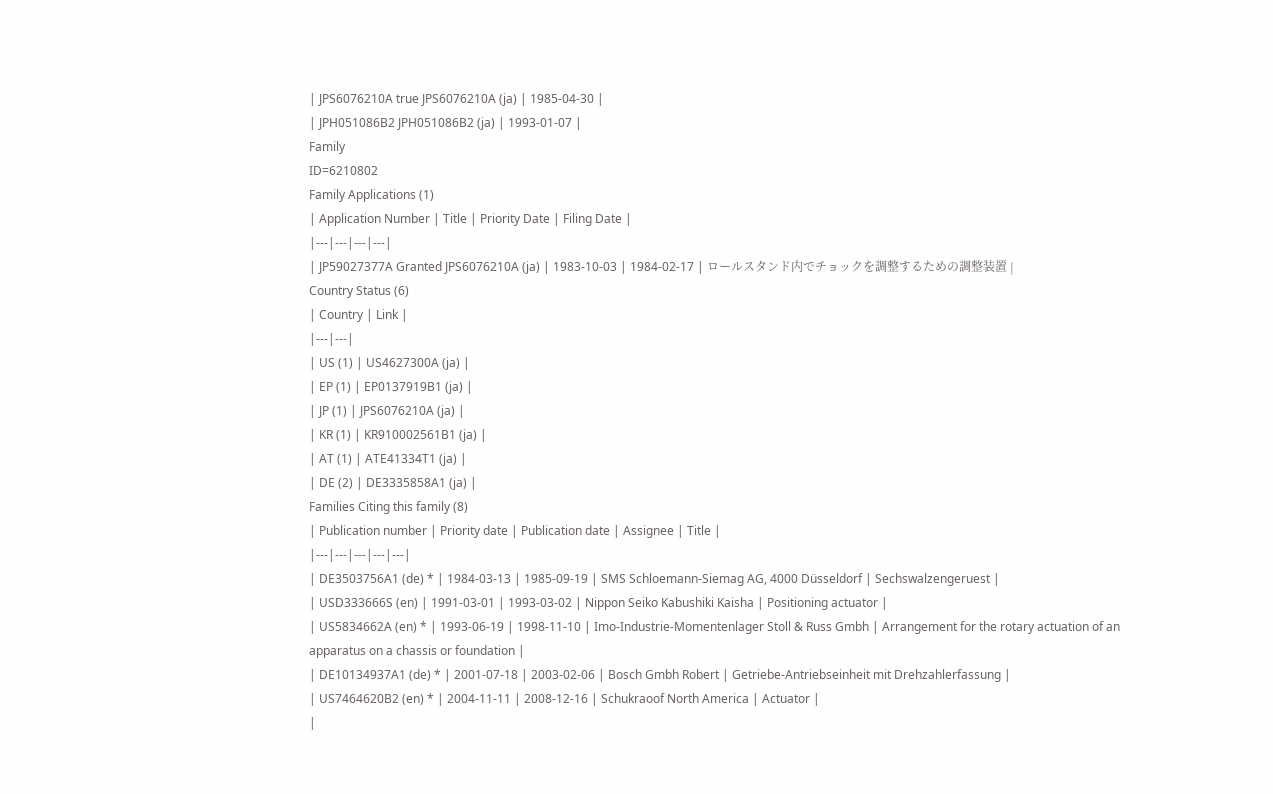| JPS6076210A true JPS6076210A (ja) | 1985-04-30 |
| JPH051086B2 JPH051086B2 (ja) | 1993-01-07 |
Family
ID=6210802
Family Applications (1)
| Application Number | Title | Priority Date | Filing Date |
|---|---|---|---|
| JP59027377A Granted JPS6076210A (ja) | 1983-10-03 | 1984-02-17 | ロールスタンド内でチョックを調整するための調整装置 |
Country Status (6)
| Country | Link |
|---|---|
| US (1) | US4627300A (ja) |
| EP (1) | EP0137919B1 (ja) |
| JP (1) | JPS6076210A (ja) |
| KR (1) | KR910002561B1 (ja) |
| AT (1) | ATE41334T1 (ja) |
| DE (2) | DE3335858A1 (ja) |
Families Citing this family (8)
| Publication number | Priority date | Publication date | Assignee | Title |
|---|---|---|---|---|
| DE3503756A1 (de) * | 1984-03-13 | 1985-09-19 | SMS Schloemann-Siemag AG, 4000 Düsseldorf | Sechswalzengeruest |
| USD333666S (en) | 1991-03-01 | 1993-03-02 | Nippon Seiko Kabushiki Kaisha | Positioning actuator |
| US5834662A (en) * | 1993-06-19 | 1998-11-10 | Imo-Industrie-Momentenlager Stoll & Russ Gmbh | Arrangement for the rotary actuation of an apparatus on a chassis or foundation |
| DE10134937A1 (de) * | 2001-07-18 | 2003-02-06 | Bosch Gmbh Robert | Getriebe-Antriebseinheit mit Drehzahlerfassung |
| US7464620B2 (en) * | 2004-11-11 | 2008-12-16 | Schukraoof North America | Actuator |
|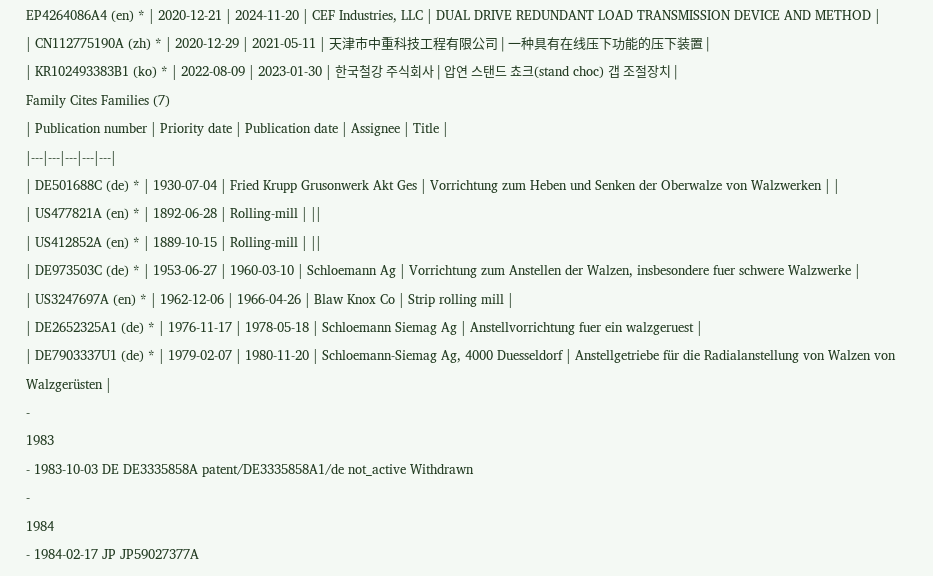EP4264086A4 (en) * | 2020-12-21 | 2024-11-20 | CEF Industries, LLC | DUAL DRIVE REDUNDANT LOAD TRANSMISSION DEVICE AND METHOD |
| CN112775190A (zh) * | 2020-12-29 | 2021-05-11 | 天津市中重科技工程有限公司 | 一种具有在线压下功能的压下装置 |
| KR102493383B1 (ko) * | 2022-08-09 | 2023-01-30 | 한국철강 주식회사 | 압연 스탠드 쵸크(stand choc) 갭 조절장치 |
Family Cites Families (7)
| Publication number | Priority date | Publication date | Assignee | Title |
|---|---|---|---|---|
| DE501688C (de) * | 1930-07-04 | Fried Krupp Grusonwerk Akt Ges | Vorrichtung zum Heben und Senken der Oberwalze von Walzwerken | |
| US477821A (en) * | 1892-06-28 | Rolling-mill | ||
| US412852A (en) * | 1889-10-15 | Rolling-mill | ||
| DE973503C (de) * | 1953-06-27 | 1960-03-10 | Schloemann Ag | Vorrichtung zum Anstellen der Walzen, insbesondere fuer schwere Walzwerke |
| US3247697A (en) * | 1962-12-06 | 1966-04-26 | Blaw Knox Co | Strip rolling mill |
| DE2652325A1 (de) * | 1976-11-17 | 1978-05-18 | Schloemann Siemag Ag | Anstellvorrichtung fuer ein walzgeruest |
| DE7903337U1 (de) * | 1979-02-07 | 1980-11-20 | Schloemann-Siemag Ag, 4000 Duesseldorf | Anstellgetriebe für die Radialanstellung von Walzen von Walzgerüsten |
-
1983
- 1983-10-03 DE DE3335858A patent/DE3335858A1/de not_active Withdrawn
-
1984
- 1984-02-17 JP JP59027377A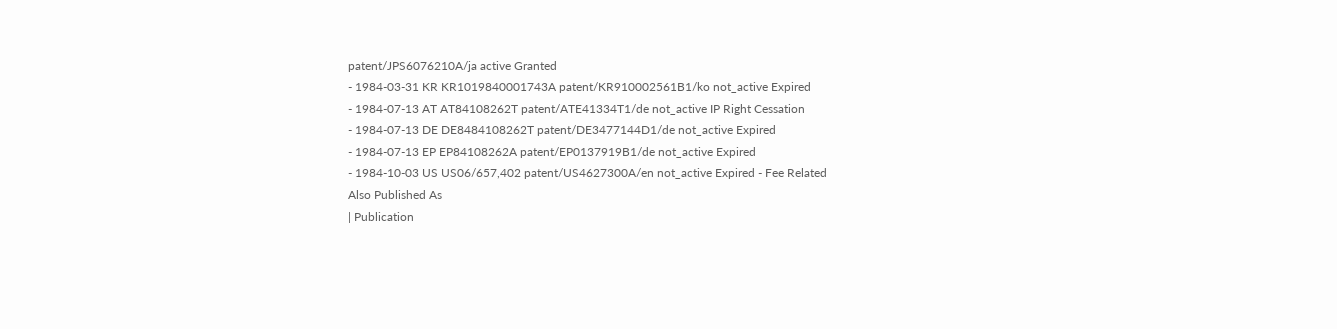patent/JPS6076210A/ja active Granted
- 1984-03-31 KR KR1019840001743A patent/KR910002561B1/ko not_active Expired
- 1984-07-13 AT AT84108262T patent/ATE41334T1/de not_active IP Right Cessation
- 1984-07-13 DE DE8484108262T patent/DE3477144D1/de not_active Expired
- 1984-07-13 EP EP84108262A patent/EP0137919B1/de not_active Expired
- 1984-10-03 US US06/657,402 patent/US4627300A/en not_active Expired - Fee Related
Also Published As
| Publication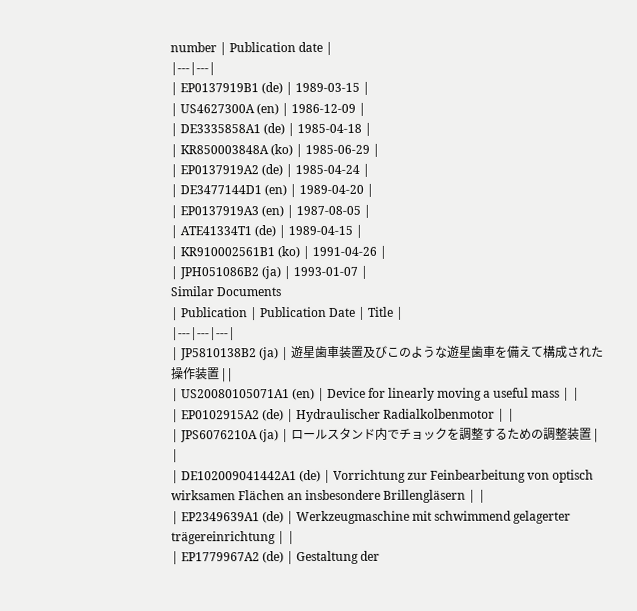number | Publication date |
|---|---|
| EP0137919B1 (de) | 1989-03-15 |
| US4627300A (en) | 1986-12-09 |
| DE3335858A1 (de) | 1985-04-18 |
| KR850003848A (ko) | 1985-06-29 |
| EP0137919A2 (de) | 1985-04-24 |
| DE3477144D1 (en) | 1989-04-20 |
| EP0137919A3 (en) | 1987-08-05 |
| ATE41334T1 (de) | 1989-04-15 |
| KR910002561B1 (ko) | 1991-04-26 |
| JPH051086B2 (ja) | 1993-01-07 |
Similar Documents
| Publication | Publication Date | Title |
|---|---|---|
| JP5810138B2 (ja) | 遊星歯車装置及びこのような遊星歯車を備えて構成された操作装置 | |
| US20080105071A1 (en) | Device for linearly moving a useful mass | |
| EP0102915A2 (de) | Hydraulischer Radialkolbenmotor | |
| JPS6076210A (ja) | ロールスタンド内でチョックを調整するための調整装置 | |
| DE102009041442A1 (de) | Vorrichtung zur Feinbearbeitung von optisch wirksamen Flächen an insbesondere Brillengläsern | |
| EP2349639A1 (de) | Werkzeugmaschine mit schwimmend gelagerter trägereinrichtung | |
| EP1779967A2 (de) | Gestaltung der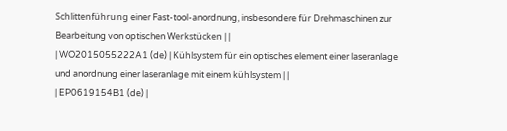Schlittenführung einer Fast-tool-anordnung, insbesondere für Drehmaschinen zur Bearbeitung von optischen Werkstücken | |
| WO2015055222A1 (de) | Kühlsystem für ein optisches element einer laseranlage und anordnung einer laseranlage mit einem kühlsystem | |
| EP0619154B1 (de) |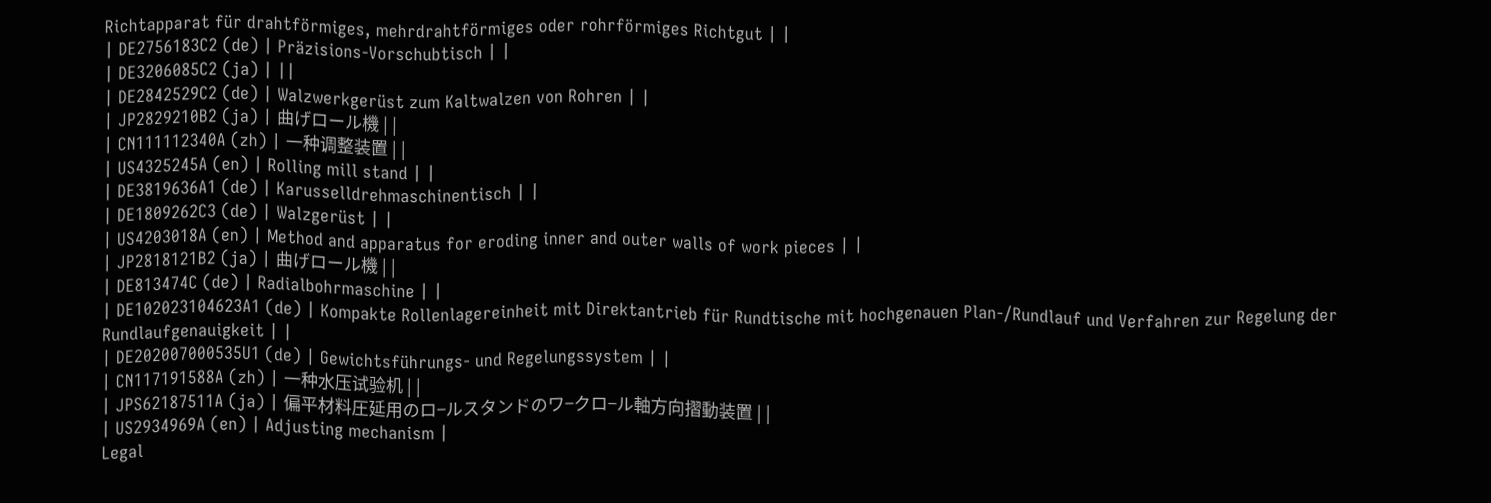Richtapparat für drahtförmiges, mehrdrahtförmiges oder rohrförmiges Richtgut | |
| DE2756183C2 (de) | Präzisions-Vorschubtisch | |
| DE3206085C2 (ja) | ||
| DE2842529C2 (de) | Walzwerkgerüst zum Kaltwalzen von Rohren | |
| JP2829210B2 (ja) | 曲げロール機 | |
| CN111112340A (zh) | 一种调整装置 | |
| US4325245A (en) | Rolling mill stand | |
| DE3819636A1 (de) | Karusselldrehmaschinentisch | |
| DE1809262C3 (de) | Walzgerüst | |
| US4203018A (en) | Method and apparatus for eroding inner and outer walls of work pieces | |
| JP2818121B2 (ja) | 曲げロール機 | |
| DE813474C (de) | Radialbohrmaschine | |
| DE102023104623A1 (de) | Kompakte Rollenlagereinheit mit Direktantrieb für Rundtische mit hochgenauen Plan-/Rundlauf und Verfahren zur Regelung der Rundlaufgenauigkeit | |
| DE202007000535U1 (de) | Gewichtsführungs- und Regelungssystem | |
| CN117191588A (zh) | 一种水压试验机 | |
| JPS62187511A (ja) | 偏平材料圧延用のロ−ルスタンドのワ−クロ−ル軸方向摺動装置 | |
| US2934969A (en) | Adjusting mechanism |
Legal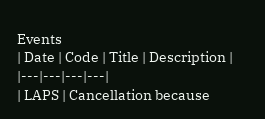Events
| Date | Code | Title | Description |
|---|---|---|---|
| LAPS | Cancellation because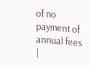of no payment of annual fees |